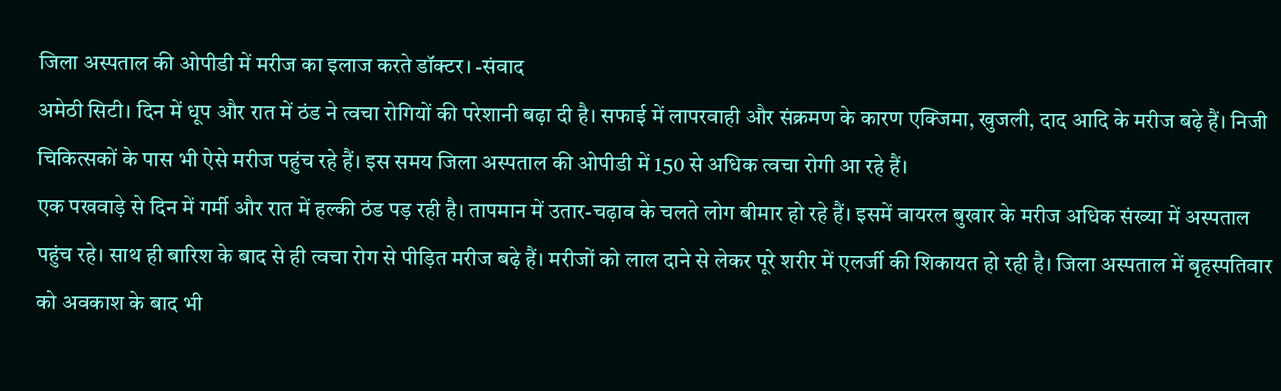जिला अस्पताल की ओपीडी में मरीज का इलाज करते डॉक्टर। -संवाद
अमेठी सिटी। दिन में धूप और रात में ठंड ने त्वचा रोगियों की परेशानी बढ़ा दी है। सफाई में लापरवाही और संक्रमण के कारण एक्जिमा, खुजली, दाद आदि के मरीज बढ़े हैं। निजी चिकित्सकों के पास भी ऐसे मरीज पहुंच रहे हैं। इस समय जिला अस्पताल की ओपीडी में 150 से अधिक त्वचा रोगी आ रहे हैं।
एक पखवाड़े से दिन में गर्मी और रात में हल्की ठंड पड़ रही है। तापमान में उतार-चढ़ाव के चलते लोग बीमार हो रहे हैं। इसमें वायरल बुखार के मरीज अधिक संख्या में अस्पताल पहुंच रहे। साथ ही बारिश के बाद से ही त्वचा रोग से पीड़ित मरीज बढ़े हैं। मरीजों को लाल दाने से लेकर पूरे शरीर में एलर्जी की शिकायत हो रही है। जिला अस्पताल में बृहस्पतिवार को अवकाश के बाद भी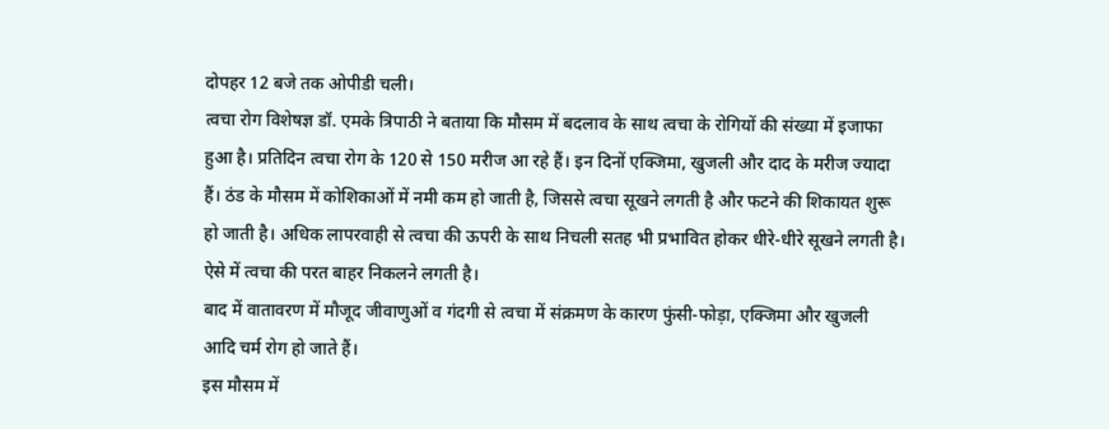दोपहर 12 बजे तक ओपीडी चली।
त्वचा रोग विशेषज्ञ डॉ. एमके त्रिपाठी ने बताया कि मौसम में बदलाव के साथ त्वचा के रोगियों की संख्या में इजाफा हुआ है। प्रतिदिन त्वचा रोग के 120 से 150 मरीज आ रहे हैं। इन दिनों एक्जिमा, खुजली और दाद के मरीज ज्यादा हैं। ठंड के मौसम में कोशिकाओं में नमी कम हो जाती है, जिससे त्वचा सूखने लगती है और फटने की शिकायत शुरू हो जाती है। अधिक लापरवाही से त्वचा की ऊपरी के साथ निचली सतह भी प्रभावित होकर धीरे-धीरे सूखने लगती है। ऐसे में त्वचा की परत बाहर निकलने लगती है।
बाद में वातावरण में मौजूद जीवाणुओं व गंदगी से त्वचा में संक्रमण के कारण फुंसी-फोड़ा, एक्जिमा और खुजली आदि चर्म रोग हो जाते हैं।
इस मौसम में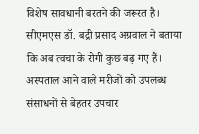विशेष सावधानी बरतने की जरूरत है। सीएमएस डॉ. बद्री प्रसाद अग्रवाल ने बताया कि अब त्वचा के रोगी कुछ बढ़ गए हैं। अस्पताल आने वाले मरीजों को उपलब्ध संसाधनों से बेहतर उपचार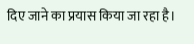दिए जाने का प्रयास किया जा रहा है।